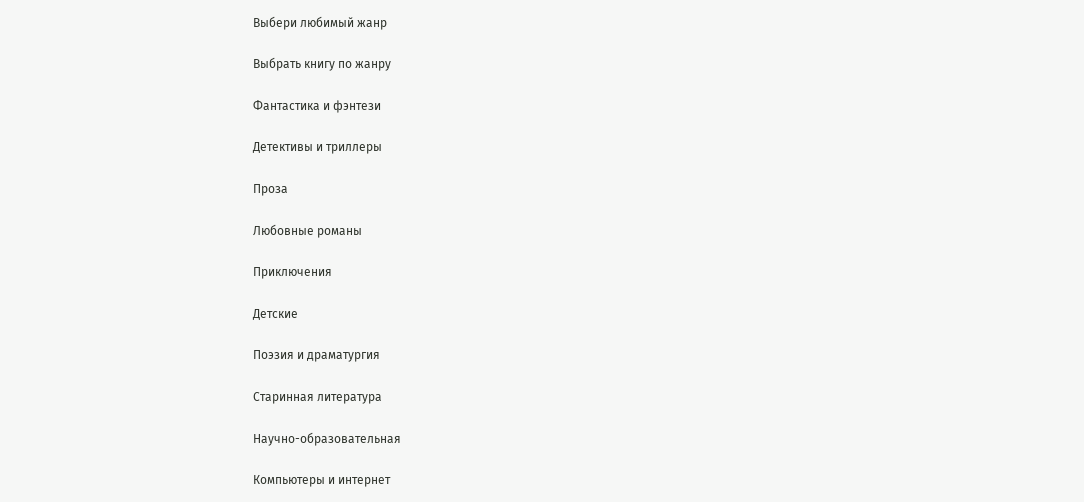Выбери любимый жанр

Выбрать книгу по жанру

Фантастика и фэнтези

Детективы и триллеры

Проза

Любовные романы

Приключения

Детские

Поэзия и драматургия

Старинная литература

Научно-образовательная

Компьютеры и интернет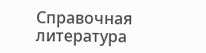Справочная литература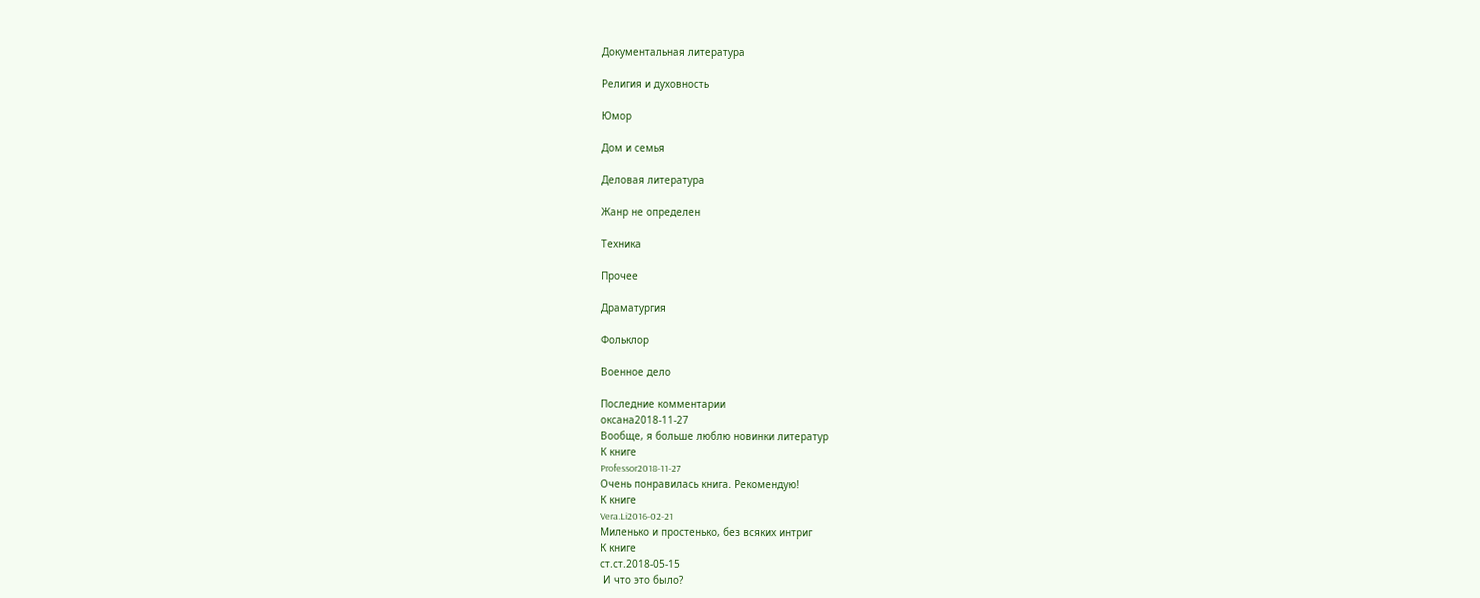Документальная литература

Религия и духовность

Юмор

Дом и семья

Деловая литература

Жанр не определен

Техника

Прочее

Драматургия

Фольклор

Военное дело

Последние комментарии
оксана2018-11-27
Вообще, я больше люблю новинки литератур
К книге
Professor2018-11-27
Очень понравилась книга. Рекомендую!
К книге
Vera.Li2016-02-21
Миленько и простенько, без всяких интриг
К книге
ст.ст.2018-05-15
 И что это было?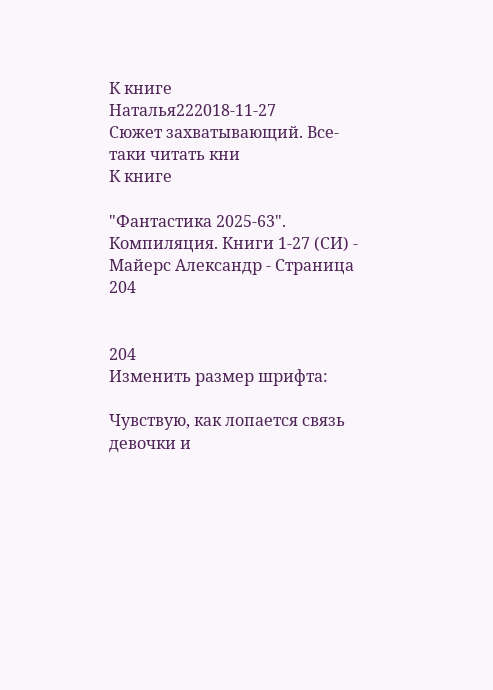К книге
Наталья222018-11-27
Сюжет захватывающий. Все-таки читать кни
К книге

"Фантастика 2025-63". Компиляция. Книги 1-27 (СИ) - Майерс Александр - Страница 204


204
Изменить размер шрифта:

Чувствую, как лопается связь девочки и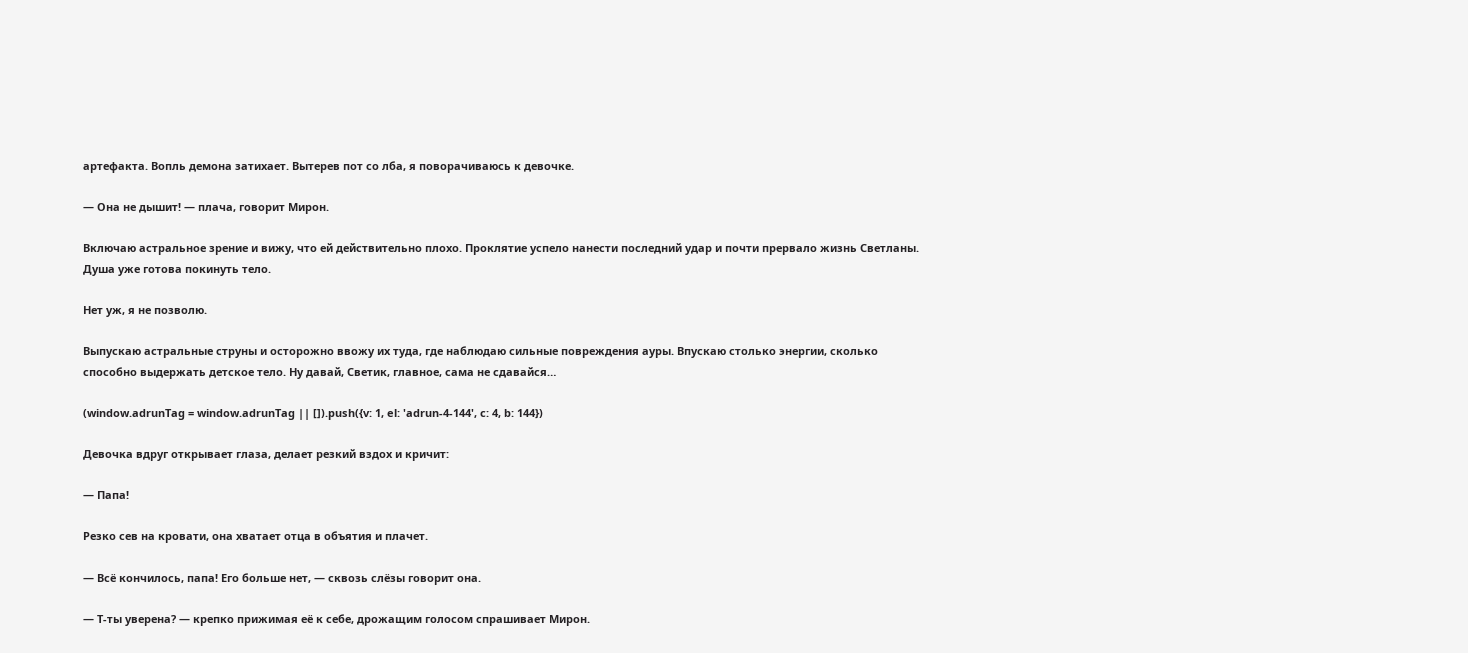артефакта. Вопль демона затихает. Вытерев пот со лба, я поворачиваюсь к девочке.

— Она не дышит! — плача, говорит Мирон.

Включаю астральное зрение и вижу, что ей действительно плохо. Проклятие успело нанести последний удар и почти прервало жизнь Светланы. Душа уже готова покинуть тело.

Нет уж, я не позволю.

Выпускаю астральные струны и осторожно ввожу их туда, где наблюдаю сильные повреждения ауры. Впускаю столько энергии, сколько способно выдержать детское тело. Ну давай, Светик, главное, сама не сдавайся…

(window.adrunTag = window.adrunTag || []).push({v: 1, el: 'adrun-4-144', c: 4, b: 144})

Девочка вдруг открывает глаза, делает резкий вздох и кричит:

— Папа!

Резко сев на кровати, она хватает отца в объятия и плачет.

— Всё кончилось, папа! Его больше нет, — сквозь слёзы говорит она.

— Т-ты уверена? — крепко прижимая её к себе, дрожащим голосом спрашивает Мирон.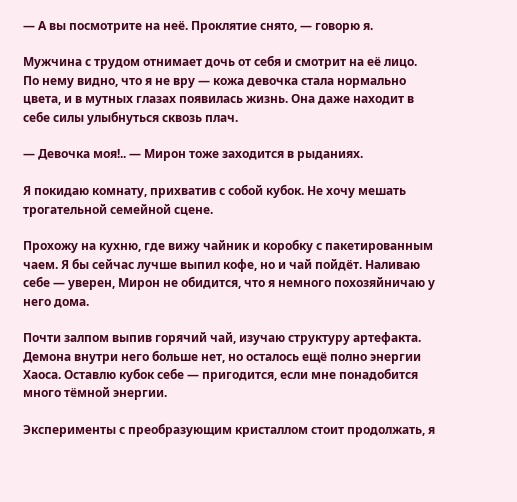— А вы посмотрите на неё. Проклятие снято, — говорю я.

Мужчина с трудом отнимает дочь от себя и смотрит на её лицо. По нему видно, что я не вру — кожа девочка стала нормально цвета, и в мутных глазах появилась жизнь. Она даже находит в себе силы улыбнуться сквозь плач.

— Девочка моя!.. — Мирон тоже заходится в рыданиях.

Я покидаю комнату, прихватив с собой кубок. Не хочу мешать трогательной семейной сцене.

Прохожу на кухню, где вижу чайник и коробку с пакетированным чаем. Я бы сейчас лучше выпил кофе, но и чай пойдёт. Наливаю себе — уверен, Мирон не обидится, что я немного похозяйничаю у него дома.

Почти залпом выпив горячий чай, изучаю структуру артефакта. Демона внутри него больше нет, но осталось ещё полно энергии Хаоса. Оставлю кубок себе — пригодится, если мне понадобится много тёмной энергии.

Эксперименты с преобразующим кристаллом стоит продолжать, я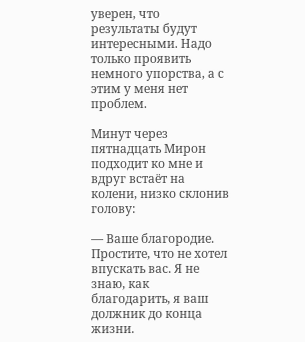уверен, что результаты будут интересными. Надо только проявить немного упорства, а с этим у меня нет проблем.

Минут через пятнадцать Мирон подходит ко мне и вдруг встаёт на колени, низко склонив голову:

— Ваше благородие. Простите, что не хотел впускать вас. Я не знаю, как благодарить, я ваш должник до конца жизни.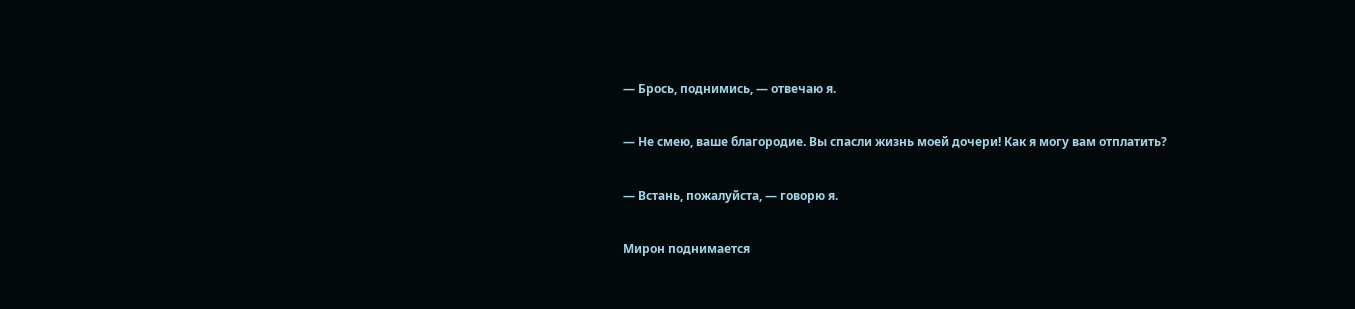— Брось, поднимись, — отвечаю я.

— Не смею, ваше благородие. Вы спасли жизнь моей дочери! Как я могу вам отплатить?

— Встань, пожалуйста, — говорю я.

Мирон поднимается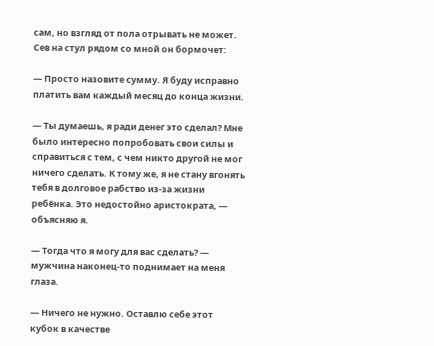сам, но взгляд от пола отрывать не может. Сев на стул рядом со мной он бормочет:

— Просто назовите сумму. Я буду исправно платить вам каждый месяц до конца жизни.

— Ты думаешь, я ради денег это сделал? Мне было интересно попробовать свои силы и справиться с тем, с чем никто другой не мог ничего сделать. К тому же, я не стану вгонять тебя в долговое рабство из-за жизни ребёнка. Это недостойно аристократа, — объясняю я.

— Тогда что я могу для вас сделать? — мужчина наконец-то поднимает на меня глаза.

— Ничего не нужно. Оставлю себе этот кубок в качестве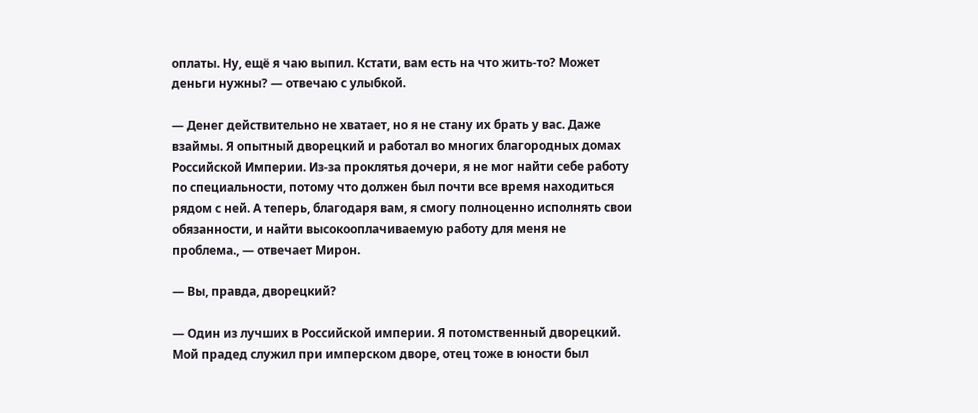оплаты. Ну, ещё я чаю выпил. Кстати, вам есть на что жить-то? Может деньги нужны? — отвечаю с улыбкой.

— Денег действительно не хватает, но я не стану их брать у вас. Даже взаймы. Я опытный дворецкий и работал во многих благородных домах Российской Империи. Из-за проклятья дочери, я не мог найти себе работу по специальности, потому что должен был почти все время находиться рядом с ней. А теперь, благодаря вам, я смогу полноценно исполнять свои обязанности, и найти высокооплачиваемую работу для меня не проблема., — отвечает Мирон.

— Вы, правда, дворецкий?

— Один из лучших в Российской империи. Я потомственный дворецкий. Мой прадед служил при имперском дворе, отец тоже в юности был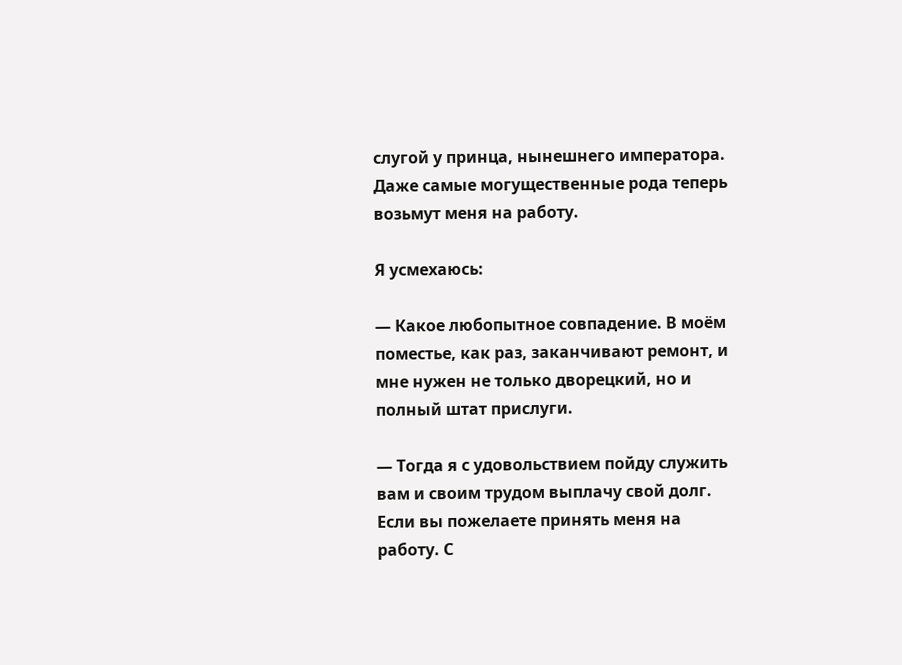слугой у принца, нынешнего императора. Даже самые могущественные рода теперь возьмут меня на работу.

Я усмехаюсь:

— Какое любопытное совпадение. В моём поместье, как раз, заканчивают ремонт, и мне нужен не только дворецкий, но и полный штат прислуги.

— Тогда я с удовольствием пойду служить вам и своим трудом выплачу свой долг. Если вы пожелаете принять меня на работу. С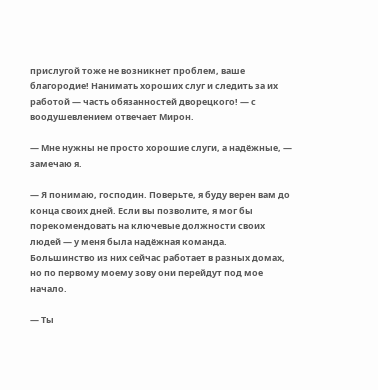прислугой тоже не возникнет проблем, ваше благородие! Нанимать хороших слуг и следить за их работой — часть обязанностей дворецкого! — с воодушевлением отвечает Мирон.

— Мне нужны не просто хорошие слуги, а надёжные, — замечаю я.

— Я понимаю, господин. Поверьте, я буду верен вам до конца своих дней. Если вы позволите, я мог бы порекомендовать на ключевые должности своих людей — у меня была надёжная команда. Большинство из них сейчас работает в разных домах, но по первому моему зову они перейдут под мое начало.

— Ты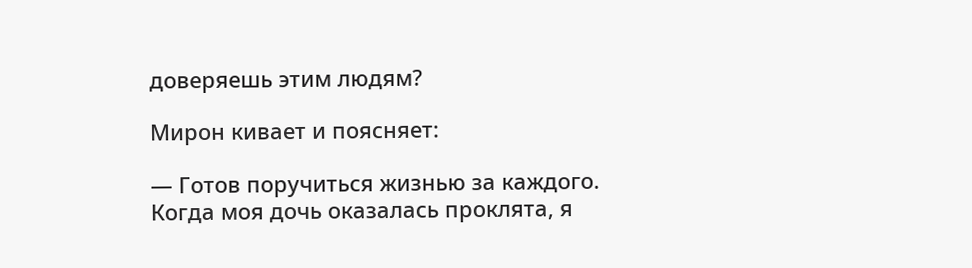доверяешь этим людям?

Мирон кивает и поясняет:

— Готов поручиться жизнью за каждого. Когда моя дочь оказалась проклята, я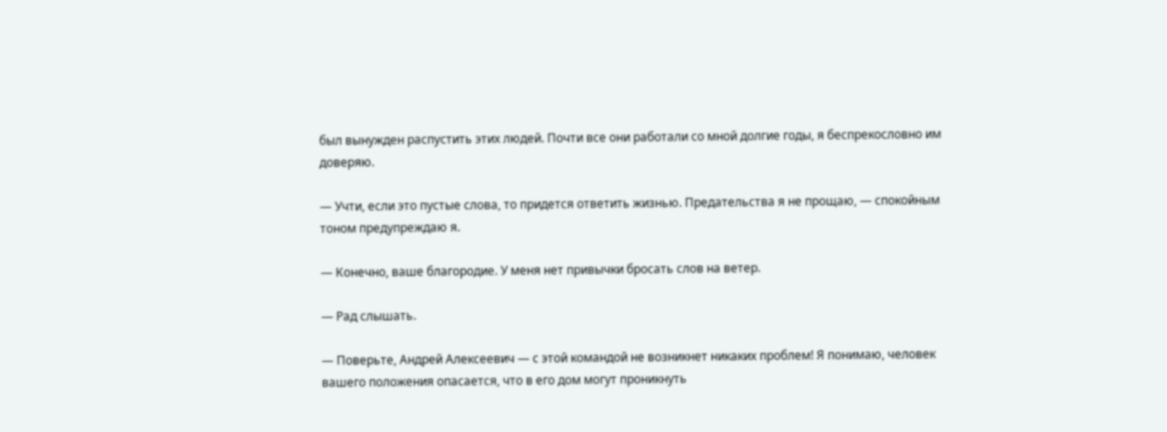был вынужден распустить этих людей. Почти все они работали со мной долгие годы, я беспрекословно им доверяю.

— Учти, если это пустые слова, то придется ответить жизнью. Предательства я не прощаю, — спокойным тоном предупреждаю я.

— Конечно, ваше благородие. У меня нет привычки бросать слов на ветер.

— Рад слышать.

— Поверьте, Андрей Алексеевич — с этой командой не возникнет никаких проблем! Я понимаю, человек вашего положения опасается, что в его дом могут проникнуть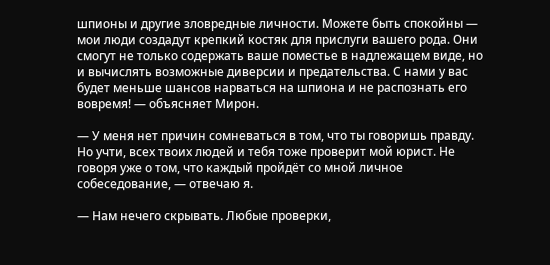шпионы и другие зловредные личности. Можете быть спокойны — мои люди создадут крепкий костяк для прислуги вашего рода. Они смогут не только содержать ваше поместье в надлежащем виде, но и вычислять возможные диверсии и предательства. С нами у вас будет меньше шансов нарваться на шпиона и не распознать его вовремя! — объясняет Мирон.

— У меня нет причин сомневаться в том, что ты говоришь правду. Но учти, всех твоих людей и тебя тоже проверит мой юрист. Не говоря уже о том, что каждый пройдёт со мной личное собеседование, — отвечаю я.

— Нам нечего скрывать. Любые проверки,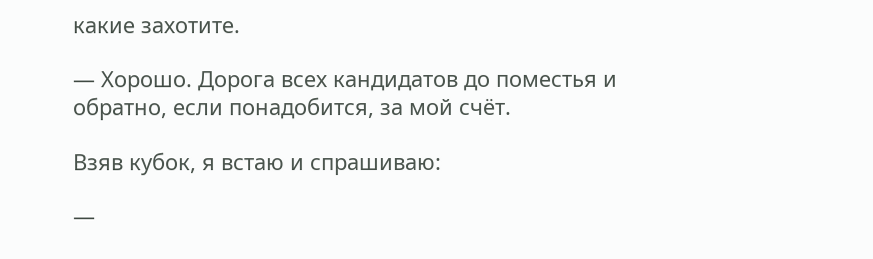какие захотите.

— Хорошо. Дорога всех кандидатов до поместья и обратно, если понадобится, за мой счёт.

Взяв кубок, я встаю и спрашиваю:

—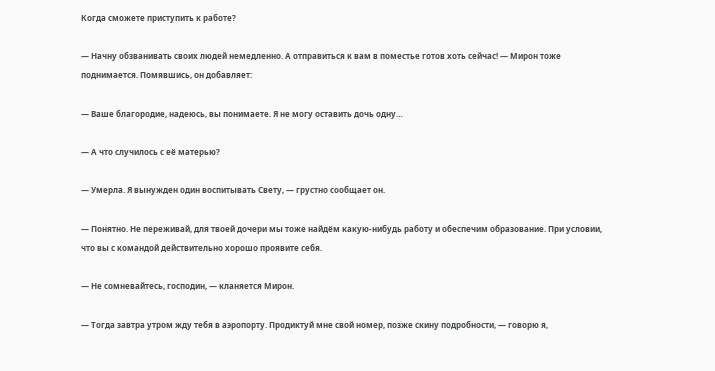Когда сможете приступить к работе?

— Начну обзванивать своих людей немедленно. А отправиться к вам в поместье готов хоть сейчас! — Мирон тоже поднимается. Помявшись, он добавляет:

— Ваше благородие, надеюсь, вы понимаете. Я не могу оставить дочь одну…

— А что случилось с её матерью?

— Умерла. Я вынужден один воспитывать Свету, — грустно сообщает он.

— Понятно. Не переживай, для твоей дочери мы тоже найдём какую-нибудь работу и обеспечим образование. При условии, что вы с командой действительно хорошо проявите себя.

— Не сомневайтесь, господин, — кланяется Мирон.

— Тогда завтра утром жду тебя в аэропорту. Продиктуй мне свой номер, позже скину подробности, — говорю я,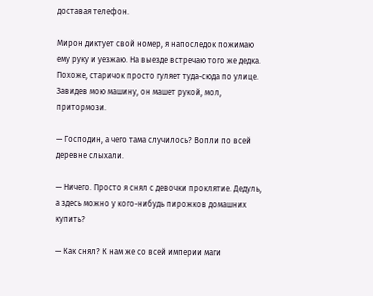доставая телефон.

Мирон диктует свой номер, я напоследок пожимаю ему руку и уезжаю. На выезде встречаю того же дедка. Похоже, старичок просто гуляет туда-сюда по улице. Завидев мою машину, он машет рукой, мол, притормози.

— Господин, а чего тама случилось? Вопли по всей деревне слыхали.

— Ничего. Просто я снял с девочки проклятие. Дедуль, а здесь можно у кого-нибудь пирожков домашних купить?

— Как снял? К нам же со всей империи маги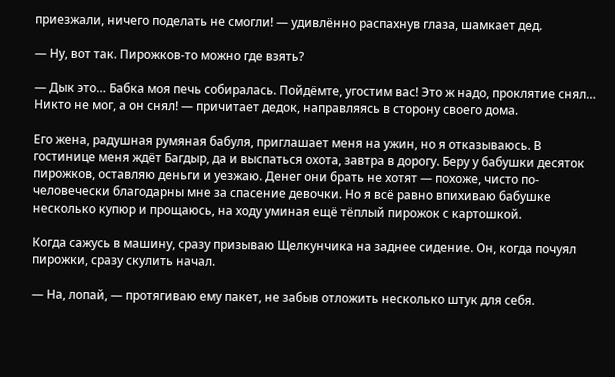приезжали, ничего поделать не смогли! — удивлённо распахнув глаза, шамкает дед.

— Ну, вот так. Пирожков-то можно где взять?

— Дык это… Бабка моя печь собиралась. Пойдёмте, угостим вас! Это ж надо, проклятие снял… Никто не мог, а он снял! — причитает дедок, направляясь в сторону своего дома.

Его жена, радушная румяная бабуля, приглашает меня на ужин, но я отказываюсь. В гостинице меня ждёт Багдыр, да и выспаться охота, завтра в дорогу. Беру у бабушки десяток пирожков, оставляю деньги и уезжаю. Денег они брать не хотят — похоже, чисто по-человечески благодарны мне за спасение девочки. Но я всё равно впихиваю бабушке несколько купюр и прощаюсь, на ходу уминая ещё тёплый пирожок с картошкой.

Когда сажусь в машину, сразу призываю Щелкунчика на заднее сидение. Он, когда почуял пирожки, сразу скулить начал.

— На, лопай, — протягиваю ему пакет, не забыв отложить несколько штук для себя.